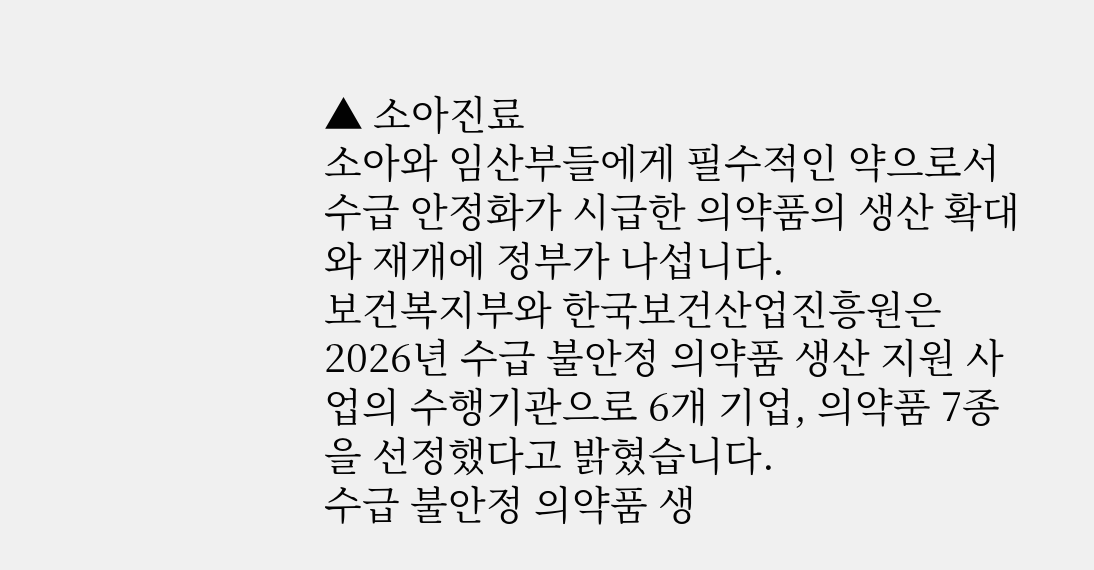▲ 소아진료
소아와 임산부들에게 필수적인 약으로서 수급 안정화가 시급한 의약품의 생산 확대와 재개에 정부가 나섭니다.
보건복지부와 한국보건산업진흥원은 2026년 수급 불안정 의약품 생산 지원 사업의 수행기관으로 6개 기업, 의약품 7종을 선정했다고 밝혔습니다.
수급 불안정 의약품 생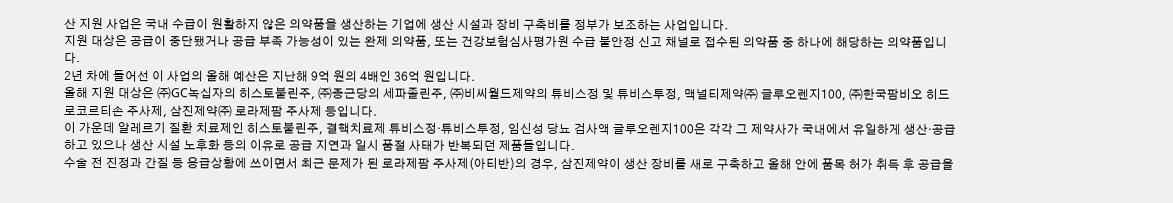산 지원 사업은 국내 수급이 원활하지 않은 의약품을 생산하는 기업에 생산 시설과 장비 구축비를 정부가 보조하는 사업입니다.
지원 대상은 공급이 중단됐거나 공급 부족 가능성이 있는 완제 의약품, 또는 건강보험심사평가원 수급 불안정 신고 채널로 접수된 의약품 중 하나에 해당하는 의약품입니다.
2년 차에 들어선 이 사업의 올해 예산은 지난해 9억 원의 4배인 36억 원입니다.
올해 지원 대상은 ㈜GC녹십자의 히스토불린주, ㈜종근당의 세파졸린주, ㈜비씨월드제약의 튜비스정 및 튜비스투정, 맥널티제약㈜ 글루오렌지100, ㈜한국팜비오 히드로코르티손 주사제, 삼진제약㈜ 로라제팜 주사제 등입니다.
이 가운데 알레르기 질환 치료제인 히스토불린주, 결핵치료제 튜비스정·튜비스투정, 임신성 당뇨 검사액 글루오렌지100은 각각 그 제약사가 국내에서 유일하게 생산·공급하고 있으나 생산 시설 노후화 등의 이유로 공급 지연과 일시 품절 사태가 반복되던 제품들입니다.
수술 전 진정과 간질 등 응급상황에 쓰이면서 최근 문제가 된 로라제팜 주사제(아티반)의 경우, 삼진제약이 생산 장비를 새로 구축하고 올해 안에 품목 허가 취득 후 공급을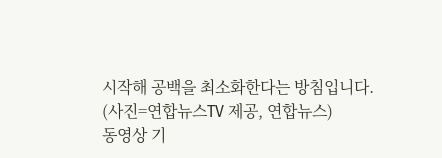시작해 공백을 최소화한다는 방침입니다.
(사진=연합뉴스TV 제공, 연합뉴스)
동영상 기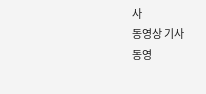사
동영상 기사
동영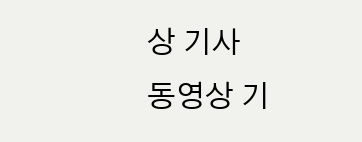상 기사
동영상 기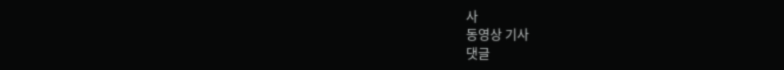사
동영상 기사
댓글